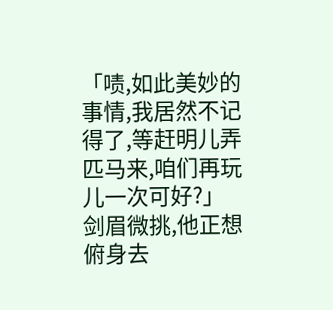「啧,如此美妙的事情,我居然不记得了,等赶明儿弄匹马来,咱们再玩儿一次可好?」
剑眉微挑,他正想俯身去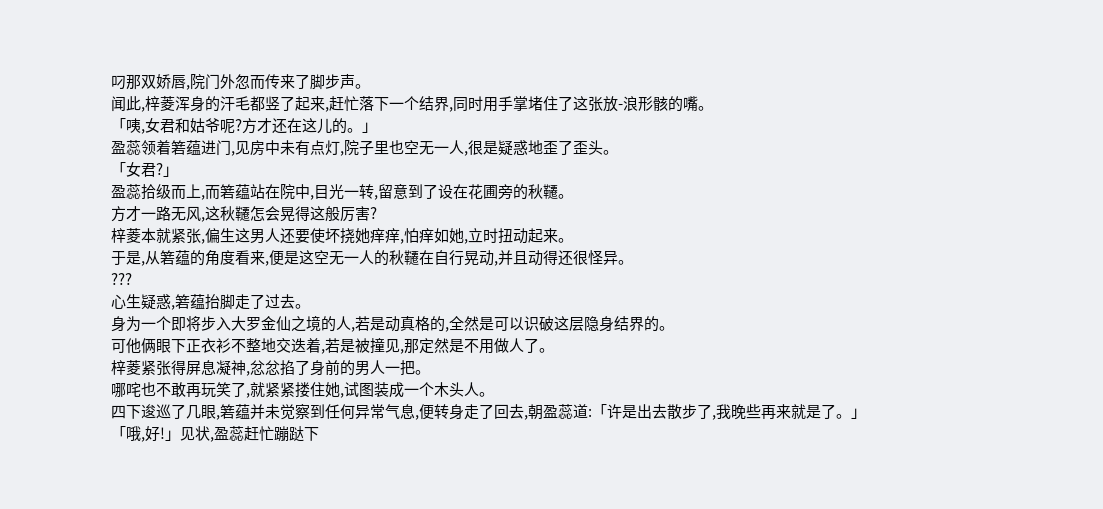叼那双娇唇,院门外忽而传来了脚步声。
闻此,梓菱浑身的汗毛都竖了起来,赶忙落下一个结界,同时用手掌堵住了这张放-浪形骸的嘴。
「咦,女君和姑爷呢?方才还在这儿的。」
盈蕊领着箬蕴进门,见房中未有点灯,院子里也空无一人,很是疑惑地歪了歪头。
「女君?」
盈蕊拾级而上,而箬蕴站在院中,目光一转,留意到了设在花圃旁的秋韆。
方才一路无风,这秋韆怎会晃得这般厉害?
梓菱本就紧张,偏生这男人还要使坏挠她痒痒,怕痒如她,立时扭动起来。
于是,从箬蕴的角度看来,便是这空无一人的秋韆在自行晃动,并且动得还很怪异。
???
心生疑惑,箬蕴抬脚走了过去。
身为一个即将步入大罗金仙之境的人,若是动真格的,全然是可以识破这层隐身结界的。
可他俩眼下正衣衫不整地交迭着,若是被撞见,那定然是不用做人了。
梓菱紧张得屏息凝神,忿忿掐了身前的男人一把。
哪咤也不敢再玩笑了,就紧紧搂住她,试图装成一个木头人。
四下逡巡了几眼,箬蕴并未觉察到任何异常气息,便转身走了回去,朝盈蕊道:「许是出去散步了,我晚些再来就是了。」
「哦,好!」见状,盈蕊赶忙蹦跶下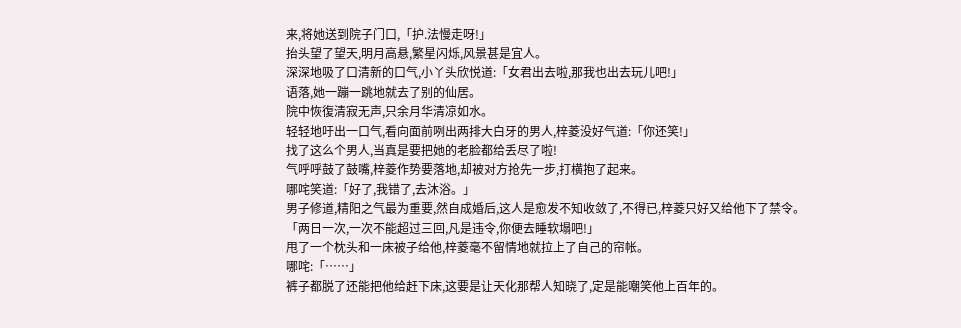来,将她送到院子门口,「护.法慢走呀!」
抬头望了望天,明月高悬,繁星闪烁,风景甚是宜人。
深深地吸了口清新的口气,小丫头欣悦道:「女君出去啦,那我也出去玩儿吧!」
语落,她一蹦一跳地就去了别的仙居。
院中恢復清寂无声,只余月华清凉如水。
轻轻地吁出一口气,看向面前咧出两排大白牙的男人,梓菱没好气道:「你还笑!」
找了这么个男人,当真是要把她的老脸都给丢尽了啦!
气呼呼鼓了鼓嘴,梓菱作势要落地,却被对方抢先一步,打横抱了起来。
哪咤笑道:「好了,我错了,去沐浴。」
男子修道,精阳之气最为重要,然自成婚后,这人是愈发不知收敛了,不得已,梓菱只好又给他下了禁令。
「两日一次,一次不能超过三回,凡是违令,你便去睡软塌吧!」
甩了一个枕头和一床被子给他,梓菱毫不留情地就拉上了自己的帘帐。
哪咤:「……」
裤子都脱了还能把他给赶下床,这要是让天化那帮人知晓了,定是能嘲笑他上百年的。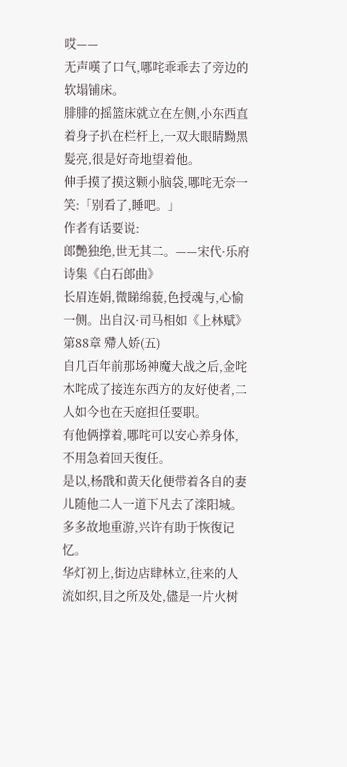哎——
无声嘆了口气,哪咤乖乖去了旁边的软塌铺床。
腓腓的摇篮床就立在左侧,小东西直着身子扒在栏杆上,一双大眼睛黝黑髮亮,很是好奇地望着他。
伸手摸了摸这颗小脑袋,哪咤无奈一笑:「别看了,睡吧。」
作者有话要说:
郎艷独绝,世无其二。——宋代·乐府诗集《白石郎曲》
长眉连娟,微睇绵藐,色授魂与,心愉一侧。出自汉·司马相如《上林赋》
第88章 殢人娇(五)
自几百年前那场神魔大战之后,金咤木咤成了接连东西方的友好使者,二人如今也在天庭担任要职。
有他俩撑着,哪咤可以安心养身体,不用急着回天復任。
是以,杨戬和黄天化便带着各自的妻儿随他二人一道下凡去了滦阳城。
多多故地重游,兴许有助于恢復记忆。
华灯初上,街边店肆林立,往来的人流如织,目之所及处,儘是一片火树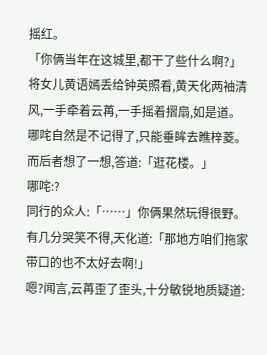摇红。
「你俩当年在这城里,都干了些什么啊?」
将女儿黄语嫣丢给钟英照看,黄天化两袖清风,一手牵着云苒,一手摇着摺扇,如是道。
哪咤自然是不记得了,只能垂眸去瞧梓菱。
而后者想了一想,答道:「逛花楼。」
哪咤:?
同行的众人:「……」你俩果然玩得很野。
有几分哭笑不得,天化道:「那地方咱们拖家带口的也不太好去啊!」
嗯?闻言,云苒歪了歪头,十分敏锐地质疑道: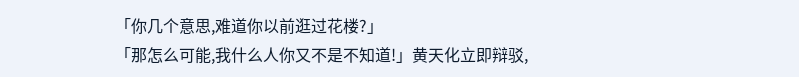「你几个意思,难道你以前逛过花楼?」
「那怎么可能,我什么人你又不是不知道!」黄天化立即辩驳,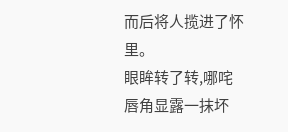而后将人揽进了怀里。
眼眸转了转,哪咤唇角显露一抹坏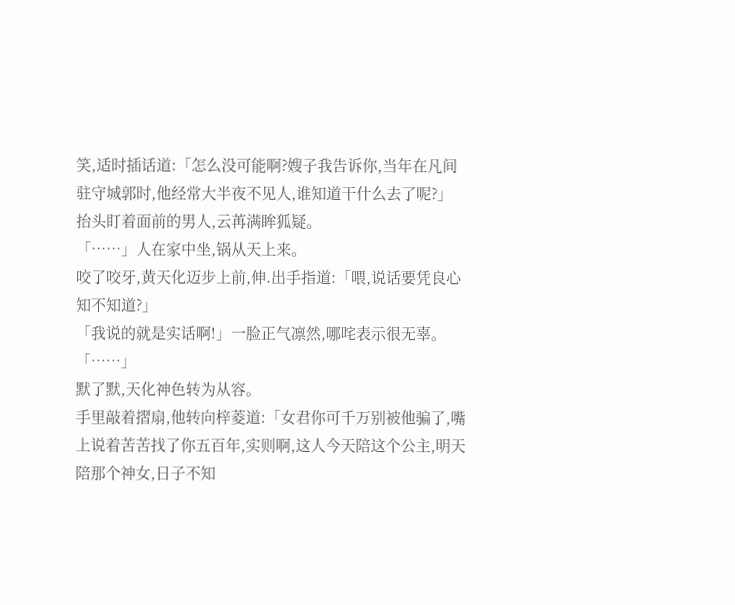笑,适时插话道:「怎么没可能啊?嫂子我告诉你,当年在凡间驻守城郭时,他经常大半夜不见人,谁知道干什么去了呢?」
抬头盯着面前的男人,云苒满眸狐疑。
「……」人在家中坐,锅从天上来。
咬了咬牙,黄天化迈步上前,伸.出手指道:「喂,说话要凭良心知不知道?」
「我说的就是实话啊!」一脸正气凛然,哪咤表示很无辜。
「……」
默了默,天化神色转为从容。
手里敲着摺扇,他转向梓菱道:「女君你可千万别被他骗了,嘴上说着苦苦找了你五百年,实则啊,这人今天陪这个公主,明天陪那个神女,日子不知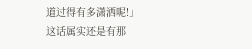道过得有多潇洒呢!」
这话属实还是有那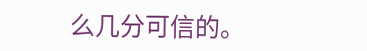么几分可信的。